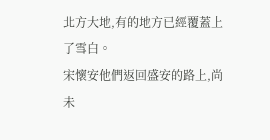北方大地,有的地方已經覆蓋上了雪白。
宋懷安他們返回盛安的路上,尚未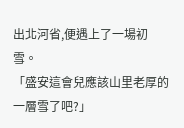出北河省,便遇上了一場初雪。
「盛安這會兒應該山里老厚的一層雪了吧?」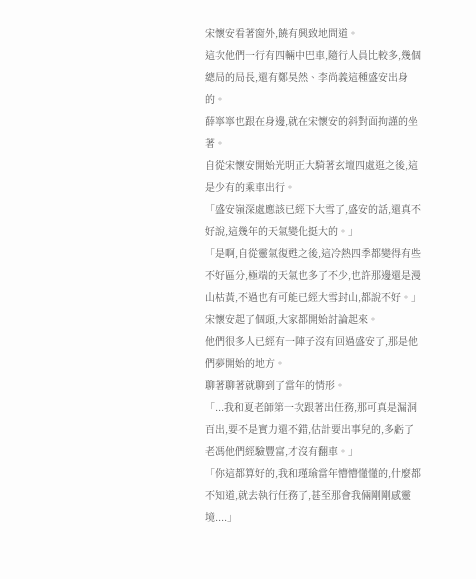宋懷安看著窗外,饒有興致地問道。
這次他們一行有四輛中巴車,隨行人員比較多,幾個總局的局長,還有鄭昊然、李尚義這種盛安出身的。
薛寧寧也跟在身邊,就在宋懷安的斜對面拘謹的坐著。
自從宋懷安開始光明正大騎著玄壇四處逛之後,這是少有的乘車出行。
「盛安嶺深處應該已經下大雪了,盛安的話,還真不好說,這幾年的天氣變化挺大的。」
「是啊,自從靈氣復甦之後,這冷熱四季都變得有些不好區分,極端的天氣也多了不少,也許那邊還是漫山枯黃,不過也有可能已經大雪封山,都說不好。」
宋懷安起了個頭,大家都開始討論起來。
他們很多人已經有一陣子沒有回過盛安了,那是他們夢開始的地方。
聊著聊著就聊到了當年的情形。
「...我和夏老師第一次跟著出任務,那可真是漏洞百出,要不是實力還不錯,估計要出事兒的,多虧了老馮他們經驗豐富,才沒有翻車。」
「你這都算好的,我和瑾瑜當年懵懵懂懂的,什麼都不知道,就去執行任務了,甚至那會我倆剛剛感靈境....」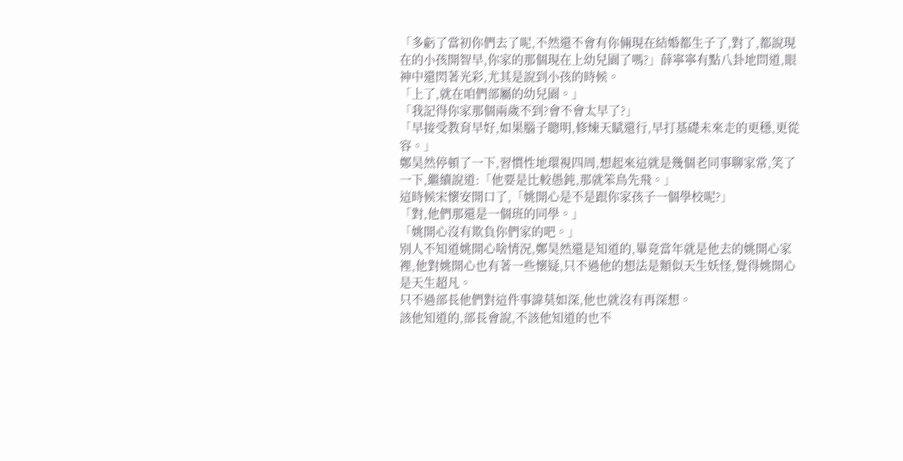「多虧了當初你們去了呢,不然還不會有你倆現在結婚都生子了,對了,都說現在的小孩開智早,你家的那個現在上幼兒園了嗎?」薛寧寧有點八卦地問道,眼神中還閃著光彩,尤其是說到小孩的時候。
「上了,就在咱們部屬的幼兒園。」
「我記得你家那個兩歲不到?會不會太早了?」
「早接受教育早好,如果腦子聰明,修煉天賦還行,早打基礎未來走的更穩,更從容。」
鄭昊然停頓了一下,習慣性地環視四周,想起來這就是幾個老同事聊家常,笑了一下,繼續說道:「他要是比較愚鈍,那就笨鳥先飛。」
這時候宋懷安開口了,「姚開心是不是跟你家孩子一個學校呢?」
「對,他們那還是一個班的同學。」
「姚開心沒有欺負你們家的吧。」
別人不知道姚開心啥情況,鄭昊然還是知道的,畢竟當年就是他去的姚開心家裡,他對姚開心也有著一些懷疑,只不過他的想法是類似天生妖怪,覺得姚開心是天生超凡。
只不過部長他們對這件事諱莫如深,他也就沒有再深想。
該他知道的,部長會說,不該他知道的也不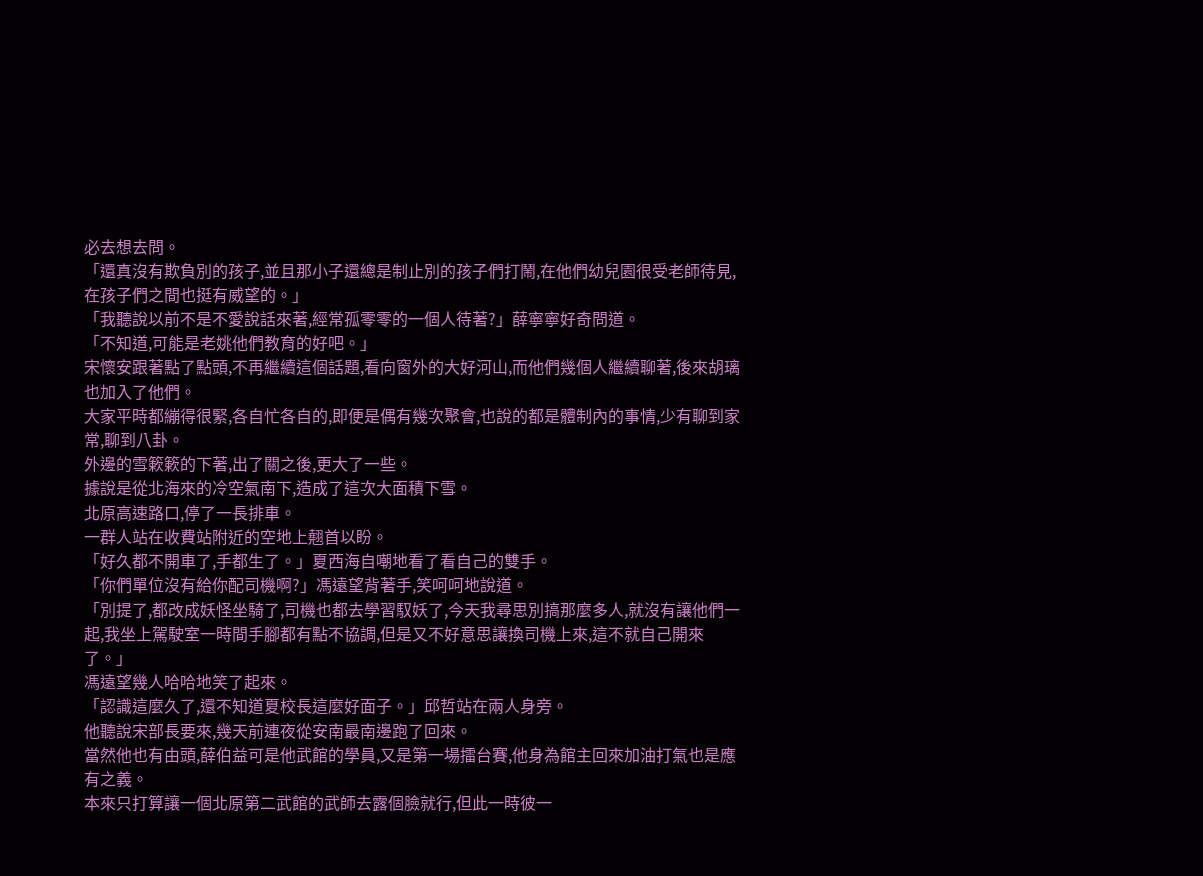必去想去問。
「還真沒有欺負別的孩子,並且那小子還總是制止別的孩子們打鬧,在他們幼兒園很受老師待見,在孩子們之間也挺有威望的。」
「我聽說以前不是不愛說話來著,經常孤零零的一個人待著?」薛寧寧好奇問道。
「不知道,可能是老姚他們教育的好吧。」
宋懷安跟著點了點頭,不再繼續這個話題,看向窗外的大好河山,而他們幾個人繼續聊著,後來胡璃也加入了他們。
大家平時都繃得很緊,各自忙各自的,即便是偶有幾次聚會,也說的都是體制內的事情,少有聊到家常,聊到八卦。
外邊的雪簌簌的下著,出了關之後,更大了一些。
據說是從北海來的冷空氣南下,造成了這次大面積下雪。
北原高速路口,停了一長排車。
一群人站在收費站附近的空地上翹首以盼。
「好久都不開車了,手都生了。」夏西海自嘲地看了看自己的雙手。
「你們單位沒有給你配司機啊?」馮遠望背著手,笑呵呵地說道。
「別提了,都改成妖怪坐騎了,司機也都去學習馭妖了,今天我尋思別搞那麼多人,就沒有讓他們一起,我坐上駕駛室一時間手腳都有點不協調,但是又不好意思讓換司機上來,這不就自己開來了。」
馮遠望幾人哈哈地笑了起來。
「認識這麼久了,還不知道夏校長這麼好面子。」邱哲站在兩人身旁。
他聽說宋部長要來,幾天前連夜從安南最南邊跑了回來。
當然他也有由頭,薛伯益可是他武館的學員,又是第一場擂台賽,他身為館主回來加油打氣也是應有之義。
本來只打算讓一個北原第二武館的武師去露個臉就行,但此一時彼一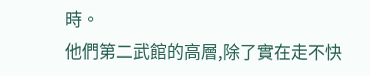時。
他們第二武館的高層,除了實在走不快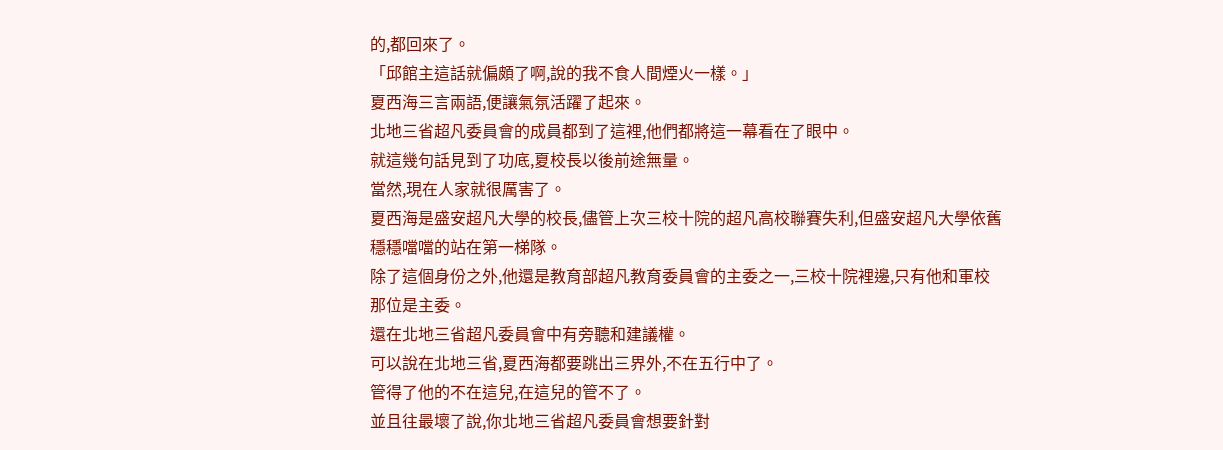的,都回來了。
「邱館主這話就偏頗了啊,說的我不食人間煙火一樣。」
夏西海三言兩語,便讓氣氛活躍了起來。
北地三省超凡委員會的成員都到了這裡,他們都將這一幕看在了眼中。
就這幾句話見到了功底,夏校長以後前途無量。
當然,現在人家就很厲害了。
夏西海是盛安超凡大學的校長,儘管上次三校十院的超凡高校聯賽失利,但盛安超凡大學依舊穩穩噹噹的站在第一梯隊。
除了這個身份之外,他還是教育部超凡教育委員會的主委之一,三校十院裡邊,只有他和軍校那位是主委。
還在北地三省超凡委員會中有旁聽和建議權。
可以說在北地三省,夏西海都要跳出三界外,不在五行中了。
管得了他的不在這兒,在這兒的管不了。
並且往最壞了說,你北地三省超凡委員會想要針對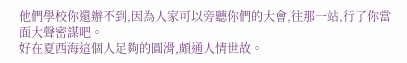他們學校你還辦不到,因為人家可以旁聽你們的大會,往那一站,行了你當面大聲密謀吧。
好在夏西海這個人足夠的圓滑,頗通人情世故。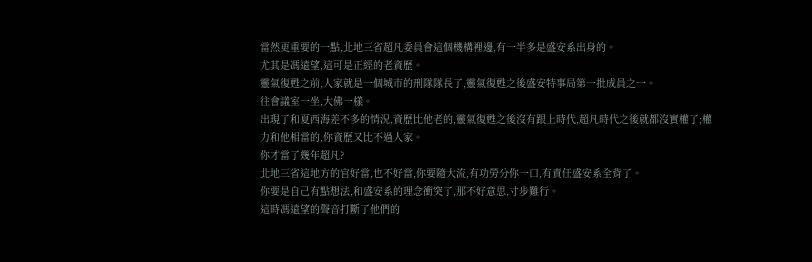當然更重要的一點,北地三省超凡委員會這個機構裡邊,有一半多是盛安系出身的。
尤其是馮遠望,這可是正經的老資歷。
靈氣復甦之前,人家就是一個城市的刑隊隊長了,靈氣復甦之後盛安特事局第一批成員之一。
往會議室一坐,大佛一樣。
出現了和夏西海差不多的情況,資歷比他老的,靈氣復甦之後沒有跟上時代,超凡時代之後就都沒實權了;權力和他相當的,你資歷又比不過人家。
你才當了幾年超凡?
北地三省這地方的官好當,也不好當,你要隨大流,有功勞分你一口,有責任盛安系全背了。
你要是自己有點想法,和盛安系的理念衝突了,那不好意思,寸步難行。
這時馮遠望的聲音打斷了他們的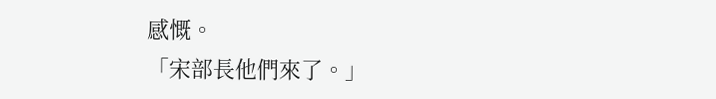感慨。
「宋部長他們來了。」